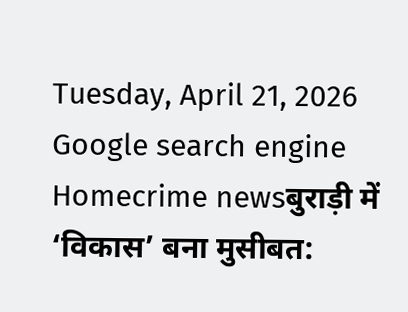Tuesday, April 21, 2026
Google search engine
Homecrime newsबुराड़ी में ‘विकास’ बना मुसीबत: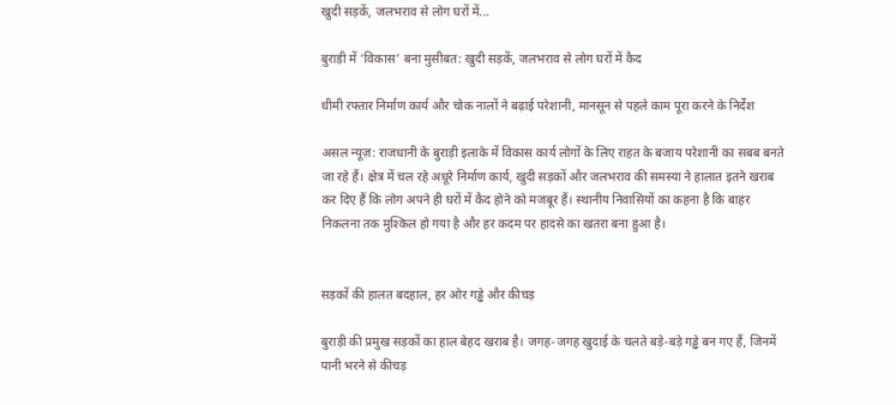खुदी सड़कें, जलभराव से लोग घरों में...

बुराड़ी में ‘विकास’ बना मुसीबत: खुदी सड़कें, जलभराव से लोग घरों में कैद

धीमी रफ्तार निर्माण कार्य और चोक नालों ने बढ़ाई परेशानी, मानसून से पहले काम पूरा करने के निर्देश

असल न्यूज़: राजधानी के बुराड़ी इलाके में विकास कार्य लोगों के लिए राहत के बजाय परेशानी का सबब बनते जा रहे हैं। क्षेत्र में चल रहे अधूरे निर्माण कार्य, खुदी सड़कों और जलभराव की समस्या ने हालात इतने खराब कर दिए हैं कि लोग अपने ही घरों में कैद होने को मजबूर हैं। स्थानीय निवासियों का कहना है कि बाहर निकलना तक मुश्किल हो गया है और हर कदम पर हादसे का खतरा बना हुआ है।


सड़कों की हालत बदहाल, हर ओर गड्ढे और कीचड़

बुराड़ी की प्रमुख सड़कों का हाल बेहद खराब है। जगह-जगह खुदाई के चलते बड़े-बड़े गड्ढे बन गए हैं, जिनमें पानी भरने से कीचड़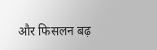और फिसलन बढ़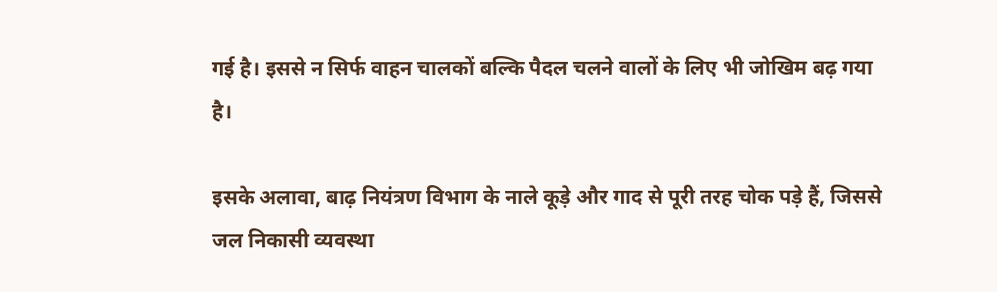गई है। इससे न सिर्फ वाहन चालकों बल्कि पैदल चलने वालों के लिए भी जोखिम बढ़ गया है।

इसके अलावा, बाढ़ नियंत्रण विभाग के नाले कूड़े और गाद से पूरी तरह चोक पड़े हैं, जिससे जल निकासी व्यवस्था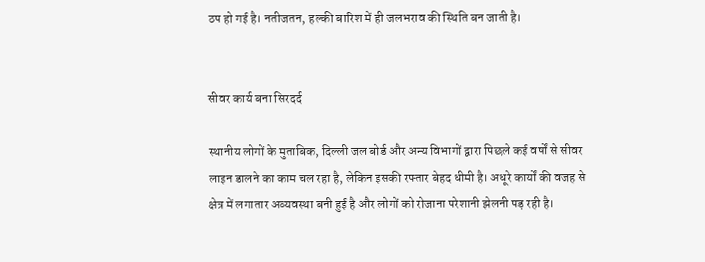ठप हो गई है। नतीजतन, हल्की बारिश में ही जलभराव की स्थिति बन जाती है।


सीवर कार्य बना सिरदर्द

स्थानीय लोगों के मुताबिक, दिल्ली जल बोर्ड और अन्य विभागों द्वारा पिछले कई वर्षों से सीवर लाइन डालने का काम चल रहा है, लेकिन इसकी रफ्तार बेहद धीमी है। अधूरे कार्यों की वजह से क्षेत्र में लगातार अव्यवस्था बनी हुई है और लोगों को रोजाना परेशानी झेलनी पड़ रही है।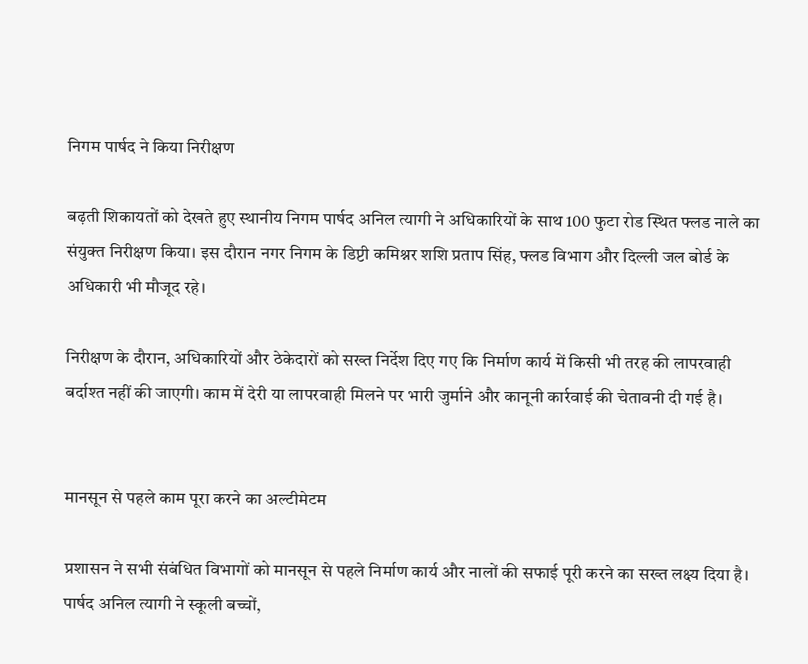निगम पार्षद ने किया निरीक्षण

बढ़ती शिकायतों को देखते हुए स्थानीय निगम पार्षद अनिल त्यागी ने अधिकारियों के साथ 100 फुटा रोड स्थित फ्लड नाले का संयुक्त निरीक्षण किया। इस दौरान नगर निगम के डिप्टी कमिश्नर शशि प्रताप सिंह, फ्लड विभाग और दिल्ली जल बोर्ड के अधिकारी भी मौजूद रहे।

निरीक्षण के दौरान, अधिकारियों और ठेकेदारों को सख्त निर्देश दिए गए कि निर्माण कार्य में किसी भी तरह की लापरवाही बर्दाश्त नहीं की जाएगी। काम में देरी या लापरवाही मिलने पर भारी जुर्माने और कानूनी कार्रवाई की चेतावनी दी गई है।


मानसून से पहले काम पूरा करने का अल्टीमेटम

प्रशासन ने सभी संबंधित विभागों को मानसून से पहले निर्माण कार्य और नालों की सफाई पूरी करने का सख्त लक्ष्य दिया है। पार्षद अनिल त्यागी ने स्कूली बच्चों,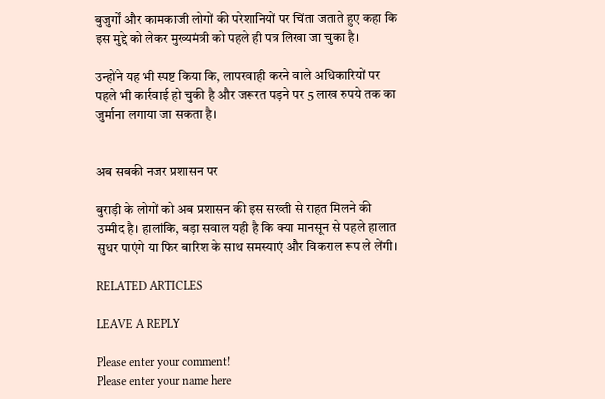बुजुर्गों और कामकाजी लोगों की परेशानियों पर चिंता जताते हुए कहा कि इस मुद्दे को लेकर मुख्यमंत्री को पहले ही पत्र लिखा जा चुका है।

उन्होंने यह भी स्पष्ट किया कि, लापरवाही करने वाले अधिकारियों पर पहले भी कार्रवाई हो चुकी है और जरूरत पड़ने पर 5 लाख रुपये तक का जुर्माना लगाया जा सकता है।


अब सबकी नजर प्रशासन पर

बुराड़ी के लोगों को अब प्रशासन की इस सख्ती से राहत मिलने की उम्मीद है। हालांकि, बड़ा सवाल यही है कि क्या मानसून से पहले हालात सुधर पाएंगे या फिर बारिश के साथ समस्याएं और विकराल रूप ले लेंगी।

RELATED ARTICLES

LEAVE A REPLY

Please enter your comment!
Please enter your name here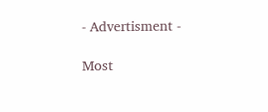- Advertisment -

Most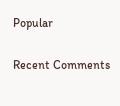Popular

Recent Comments